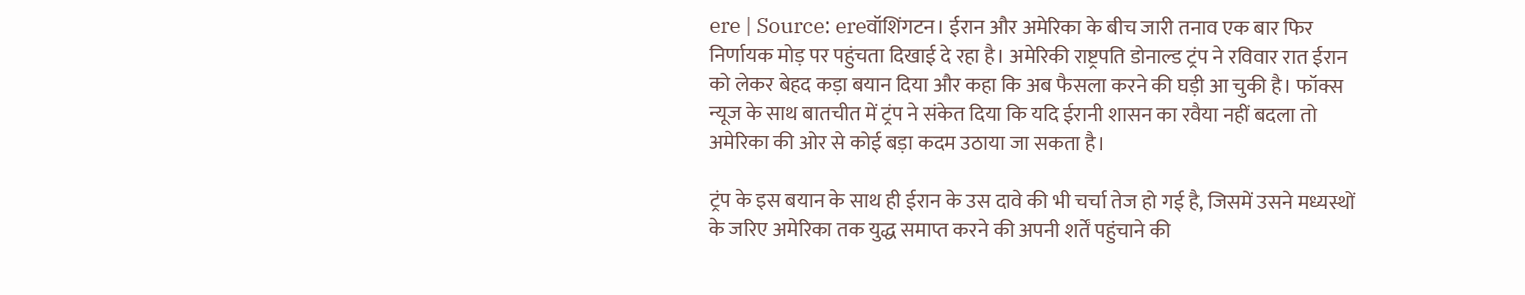ere | Source: ereवॉशिंगटन। ईरान और अमेरिका के बीच जारी तनाव एक बार फिर निर्णायक मोड़ पर पहुंचता दिखाई दे रहा है। अमेरिकी राष्ट्रपति डोनाल्ड ट्रंप ने रविवार रात ईरान को लेकर बेहद कड़ा बयान दिया और कहा कि अब फैसला करने की घड़ी आ चुकी है। फॉक्स न्यूज के साथ बातचीत में ट्रंप ने संकेत दिया कि यदि ईरानी शासन का रवैया नहीं बदला तो अमेरिका की ओर से कोई बड़ा कदम उठाया जा सकता है।

ट्रंप के इस बयान के साथ ही ईरान के उस दावे की भी चर्चा तेज हो गई है, जिसमें उसने मध्यस्थों के जरिए अमेरिका तक युद्ध समाप्त करने की अपनी शर्तें पहुंचाने की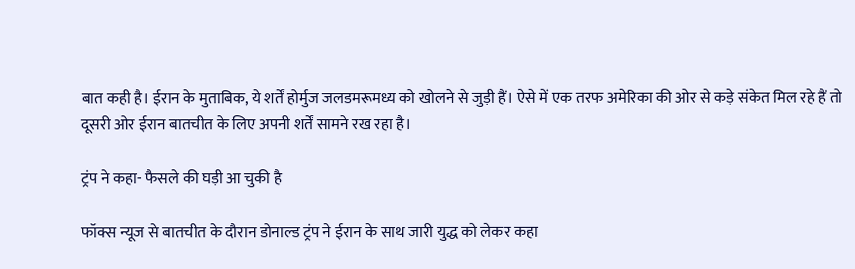बात कही है। ईरान के मुताबिक, ये शर्तें होर्मुज जलडमरूमध्य को खोलने से जुड़ी हैं। ऐसे में एक तरफ अमेरिका की ओर से कड़े संकेत मिल रहे हैं तो दूसरी ओर ईरान बातचीत के लिए अपनी शर्तें सामने रख रहा है।

ट्रंप ने कहा- फैसले की घड़ी आ चुकी है

फॉक्स न्यूज से बातचीत के दौरान डोनाल्ड ट्रंप ने ईरान के साथ जारी युद्ध को लेकर कहा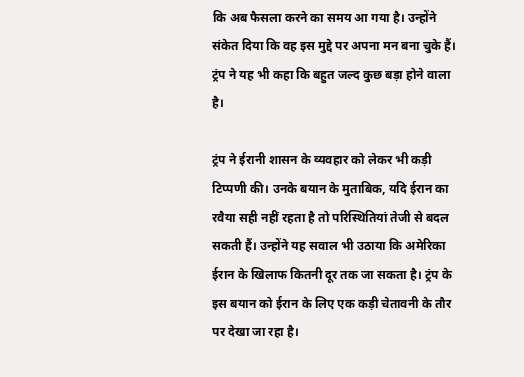कि अब फैसला करने का समय आ गया है। उन्होंने संकेत दिया कि वह इस मुद्दे पर अपना मन बना चुके हैं। ट्रंप ने यह भी कहा कि बहुत जल्द कुछ बड़ा होने वाला है।

ट्रंप ने ईरानी शासन के व्यवहार को लेकर भी कड़ी टिप्पणी की। उनके बयान के मुताबिक, यदि ईरान का रवैया सही नहीं रहता है तो परिस्थितियां तेजी से बदल सकती हैं। उन्होंने यह सवाल भी उठाया कि अमेरिका ईरान के खिलाफ कितनी दूर तक जा सकता है। ट्रंप के इस बयान को ईरान के लिए एक कड़ी चेतावनी के तौर पर देखा जा रहा है।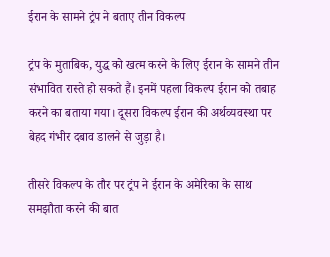ईरान के सामने ट्रंप ने बताए तीन विकल्प

ट्रंप के मुताबिक, युद्ध को खत्म करने के लिए ईरान के सामने तीन संभावित रास्ते हो सकते हैं। इनमें पहला विकल्प ईरान को तबाह करने का बताया गया। दूसरा विकल्प ईरान की अर्थव्यवस्था पर बेहद गंभीर दबाव डालने से जुड़ा है।

तीसरे विकल्प के तौर पर ट्रंप ने ईरान के अमेरिका के साथ समझौता करने की बात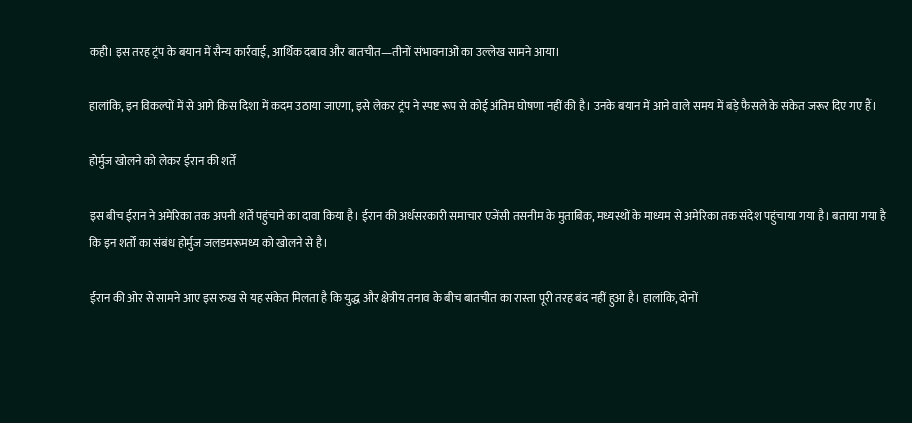कही। इस तरह ट्रंप के बयान में सैन्य कार्रवाई, आर्थिक दबाव और बातचीत—तीनों संभावनाओं का उल्लेख सामने आया।

हालांकि, इन विकल्पों में से आगे किस दिशा में कदम उठाया जाएगा, इसे लेकर ट्रंप ने स्पष्ट रूप से कोई अंतिम घोषणा नहीं की है। उनके बयान में आने वाले समय में बड़े फैसले के संकेत जरूर दिए गए हैं।

होर्मुज खोलने को लेकर ईरान की शर्तें

इस बीच ईरान ने अमेरिका तक अपनी शर्तें पहुंचाने का दावा किया है। ईरान की अर्धसरकारी समाचार एजेंसी तसनीम के मुताबिक, मध्यस्थों के माध्यम से अमेरिका तक संदेश पहुंचाया गया है। बताया गया है कि इन शर्तों का संबंध होर्मुज जलडमरूमध्य को खोलने से है।

ईरान की ओर से सामने आए इस रुख से यह संकेत मिलता है कि युद्ध और क्षेत्रीय तनाव के बीच बातचीत का रास्ता पूरी तरह बंद नहीं हुआ है। हालांकि, दोनों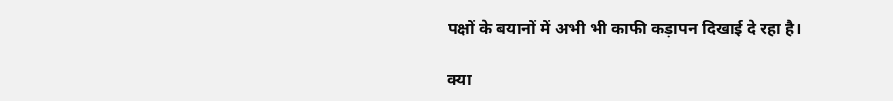पक्षों के बयानों में अभी भी काफी कड़ापन दिखाई दे रहा है।

क्या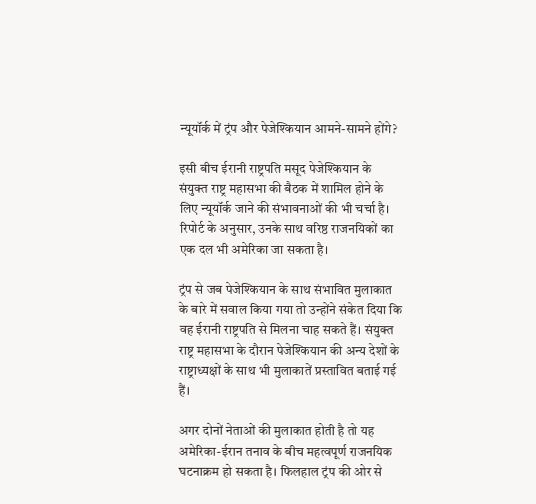न्यूयॉर्क में ट्रंप और पेजेश्कियान आमने-सामने होंगे?

इसी बीच ईरानी राष्ट्रपति मसूद पेजेश्कियान के संयुक्त राष्ट्र महासभा की बैठक में शामिल होने के लिए न्यूयॉर्क जाने की संभावनाओं की भी चर्चा है। रिपोर्ट के अनुसार, उनके साथ वरिष्ठ राजनयिकों का एक दल भी अमेरिका जा सकता है।

ट्रंप से जब पेजेश्कियान के साथ संभावित मुलाकात के बारे में सवाल किया गया तो उन्होंने संकेत दिया कि वह ईरानी राष्ट्रपति से मिलना चाह सकते हैं। संयुक्त राष्ट्र महासभा के दौरान पेजेश्कियान की अन्य देशों के राष्ट्राध्यक्षों के साथ भी मुलाकातें प्रस्तावित बताई गई हैं।

अगर दोनों नेताओं की मुलाकात होती है तो यह अमेरिका-ईरान तनाव के बीच महत्वपूर्ण राजनयिक घटनाक्रम हो सकता है। फिलहाल ट्रंप की ओर से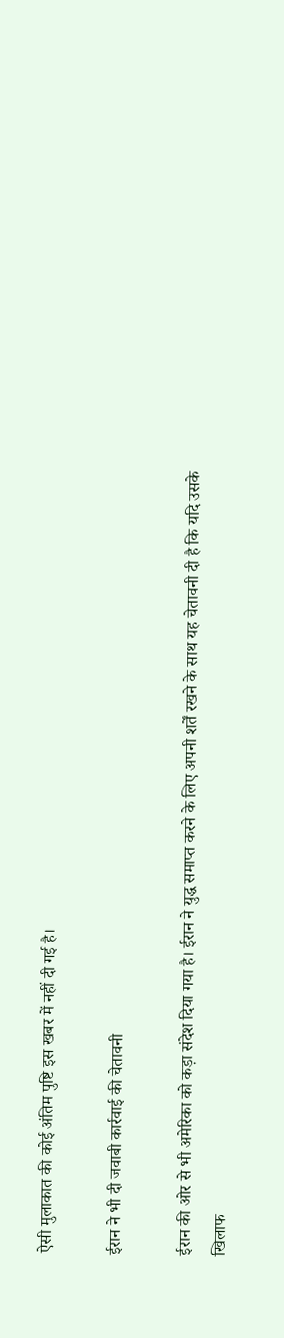ऐसी मुलाकात की कोई अंतिम पुष्टि इस खबर में नहीं दी गई है।

ईरान ने भी दी जवाबी कार्रवाई की चेतावनी

ईरान की ओर से भी अमेरिका को कड़ा संदेश दिया गया है। ईरान ने युद्ध समाप्त करने के लिए अपनी शर्तें रखने के साथ यह चेतावनी दी है कि यदि उसके खिलाफ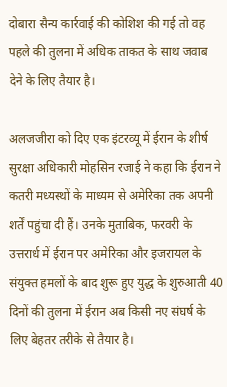दोबारा सैन्य कार्रवाई की कोशिश की गई तो वह पहले की तुलना में अधिक ताकत के साथ जवाब देने के लिए तैयार है।

अलजजीरा को दिए एक इंटरव्यू में ईरान के शीर्ष सुरक्षा अधिकारी मोहसिन रजाई ने कहा कि ईरान ने कतरी मध्यस्थों के माध्यम से अमेरिका तक अपनी शर्तें पहुंचा दी हैं। उनके मुताबिक, फरवरी के उत्तरार्ध में ईरान पर अमेरिका और इजरायल के संयुक्त हमलों के बाद शुरू हुए युद्ध के शुरुआती 40 दिनों की तुलना में ईरान अब किसी नए संघर्ष के लिए बेहतर तरीके से तैयार है।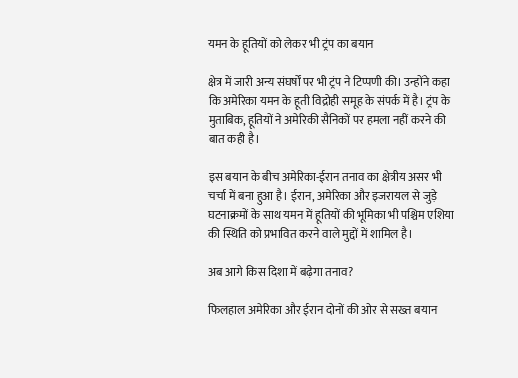यमन के हूतियों को लेकर भी ट्रंप का बयान

क्षेत्र में जारी अन्य संघर्षों पर भी ट्रंप ने टिप्पणी की। उन्होंने कहा कि अमेरिका यमन के हूती विद्रोही समूह के संपर्क में है। ट्रंप के मुताबिक, हूतियों ने अमेरिकी सैनिकों पर हमला नहीं करने की बात कही है।

इस बयान के बीच अमेरिका-ईरान तनाव का क्षेत्रीय असर भी चर्चा में बना हुआ है। ईरान, अमेरिका और इजरायल से जुड़े घटनाक्रमों के साथ यमन में हूतियों की भूमिका भी पश्चिम एशिया की स्थिति को प्रभावित करने वाले मुद्दों में शामिल है।

अब आगे किस दिशा में बढ़ेगा तनाव?

फिलहाल अमेरिका और ईरान दोनों की ओर से सख्त बयान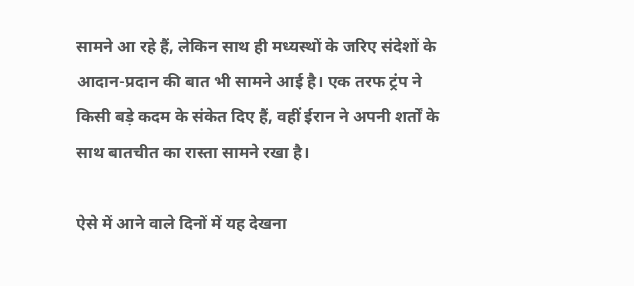सामने आ रहे हैं, लेकिन साथ ही मध्यस्थों के जरिए संदेशों के आदान-प्रदान की बात भी सामने आई है। एक तरफ ट्रंप ने किसी बड़े कदम के संकेत दिए हैं, वहीं ईरान ने अपनी शर्तों के साथ बातचीत का रास्ता सामने रखा है।

ऐसे में आने वाले दिनों में यह देखना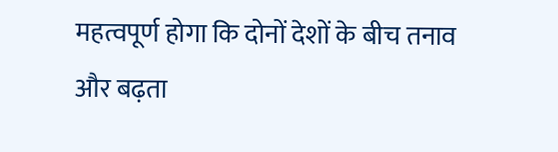महत्वपूर्ण होगा कि दोनों देशों के बीच तनाव और बढ़ता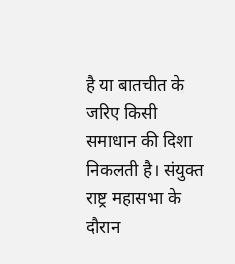है या बातचीत के जरिए किसी समाधान की दिशा निकलती है। संयुक्त राष्ट्र महासभा के दौरान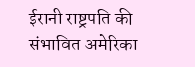ईरानी राष्ट्रपति की संभावित अमेरिका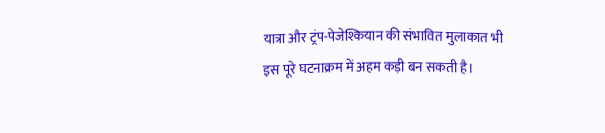यात्रा और ट्रंप-पेजेश्कियान की संभावित मुलाकात भी इस पूरे घटनाक्रम में अहम कड़ी बन सकती है।